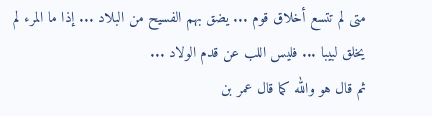متى لم تتسع أخلاق قوم ... يضق بهم الفسيح من البلاد ... إذا ما المرء لم يخلق لبيبا ... فليس اللب عن قدم الولاد ...
ثم قال هو والله كما قال عمر بن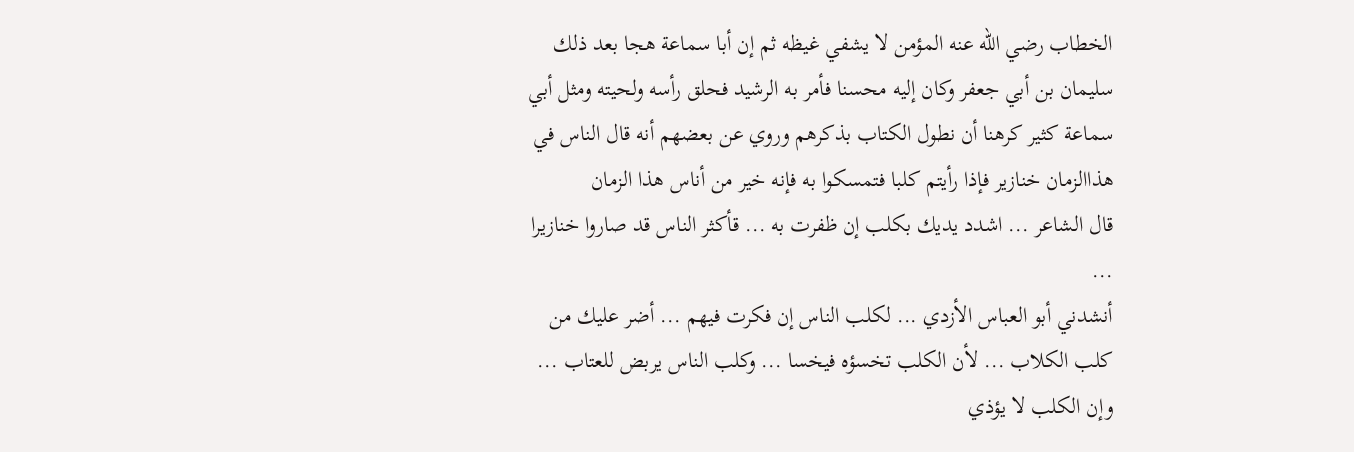الخطاب رضي الله عنه المؤمن لا يشفي غيظه ثم إن أبا سماعة هجا بعد ذلك سليمان بن أبي جعفر وكان إليه محسنا فأمر به الرشيد فحلق رأسه ولحيته ومثل أبي سماعة كثير كرهنا أن نطول الكتاب بذكرهم وروي عن بعضهم أنه قال الناس في هذاالزمان خنازير فإذا رأيتم كلبا فتمسكوا به فإنه خير من أناس هذا الزمان
قال الشاعر ... اشدد يديك بكلب إن ظفرت به ... قأكثر الناس قد صاروا خنازيرا ...
أنشدني أبو العباس الأزدي ... لكلب الناس إن فكرت فيهم ... أضر عليك من كلب الكلاب ... لأن الكلب تخسؤه فيخسا ... وكلب الناس يربض للعتاب ... وإن الكلب لا يؤذي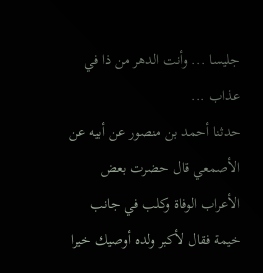جليسا ... وأنت الدهر من ذا في عذاب ...
حدثنا أحمد بن منصور عن أبيه عن الأصمعي قال حضرت بعض الأعراب الوفاة وكلب في جانب خيمة فقال لأكبر ولده أوصيك خيرا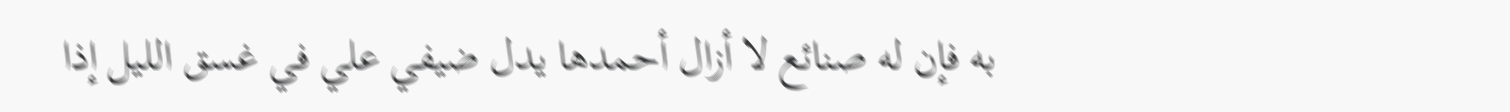به فإن له صنائع لا أزال أحمدها يدل ضيفي علي في غسق الليل إذا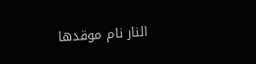النار نام موقدها